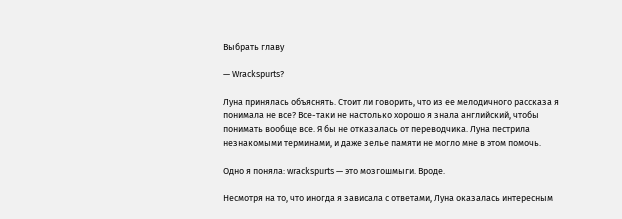Выбрать главу

— Wrackspurts?

Луна принялась объяснять. Стоит ли говорить, что из ее мелодичного рассказа я понимала не все? Все-таки не настолько хорошо я знала английский, чтобы понимать вообще все. Я бы не отказалась от переводчика. Луна пестрила незнакомыми терминами, и даже зелье памяти не могло мне в этом помочь.

Одно я поняла: wrackspurts — это мозгошмыги. Вроде.

Несмотря на то, что иногда я зависала с ответами, Луна оказалась интересным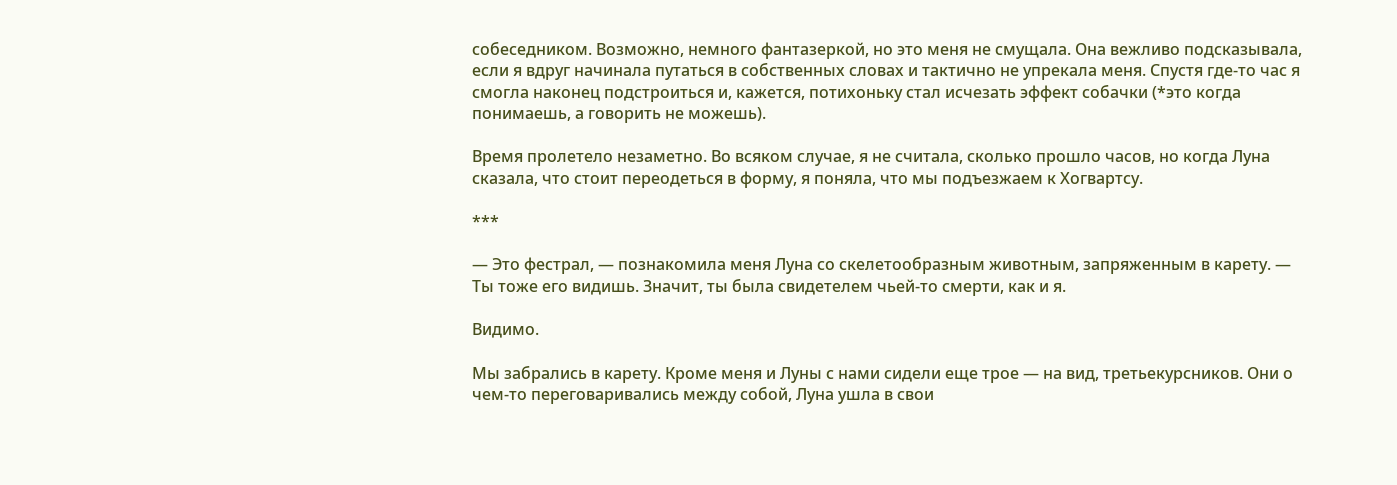собеседником. Возможно, немного фантазеркой, но это меня не смущала. Она вежливо подсказывала, если я вдруг начинала путаться в собственных словах и тактично не упрекала меня. Спустя где-то час я смогла наконец подстроиться и, кажется, потихоньку стал исчезать эффект собачки (*это когда понимаешь, а говорить не можешь).

Время пролетело незаметно. Во всяком случае, я не считала, сколько прошло часов, но когда Луна сказала, что стоит переодеться в форму, я поняла, что мы подъезжаем к Хогвартсу.

***

— Это фестрал, — познакомила меня Луна со скелетообразным животным, запряженным в карету. — Ты тоже его видишь. Значит, ты была свидетелем чьей-то смерти, как и я.

Видимо.

Мы забрались в карету. Кроме меня и Луны с нами сидели еще трое — на вид, третьекурсников. Они о чем-то переговаривались между собой, Луна ушла в свои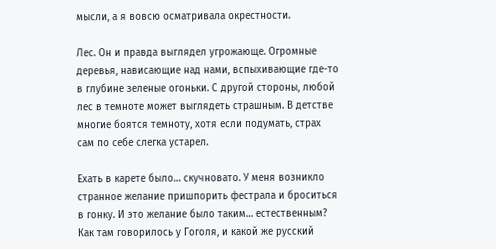мысли, а я вовсю осматривала окрестности.

Лес. Он и правда выглядел угрожающе. Огромные деревья, нависающие над нами, вспыхивающие где-то в глубине зеленые огоньки. С другой стороны, любой лес в темноте может выглядеть страшным. В детстве многие боятся темноту, хотя если подумать, страх сам по себе слегка устарел.

Ехать в карете было… скучновато. У меня возникло странное желание пришпорить фестрала и броситься в гонку. И это желание было таким… естественным? Как там говорилось у Гоголя, и какой же русский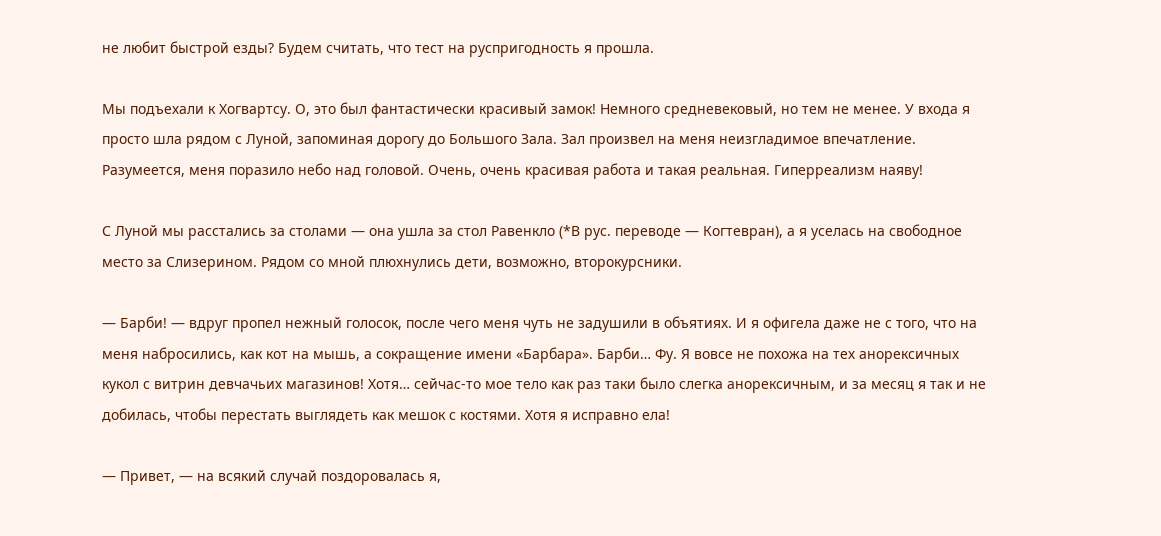не любит быстрой езды? Будем считать, что тест на руспригодность я прошла.

Мы подъехали к Хогвартсу. О, это был фантастически красивый замок! Немного средневековый, но тем не менее. У входа я просто шла рядом с Луной, запоминая дорогу до Большого Зала. Зал произвел на меня неизгладимое впечатление. Разумеется, меня поразило небо над головой. Очень, очень красивая работа и такая реальная. Гиперреализм наяву!

С Луной мы расстались за столами — она ушла за стол Равенкло (*В рус. переводе — Когтевран), а я уселась на свободное место за Слизерином. Рядом со мной плюхнулись дети, возможно, второкурсники.

— Барби! — вдруг пропел нежный голосок, после чего меня чуть не задушили в объятиях. И я офигела даже не с того, что на меня набросились, как кот на мышь, а сокращение имени «Барбара». Барби… Фу. Я вовсе не похожа на тех анорексичных кукол с витрин девчачьих магазинов! Хотя… сейчас-то мое тело как раз таки было слегка анорексичным, и за месяц я так и не добилась, чтобы перестать выглядеть как мешок с костями. Хотя я исправно ела!

— Привет, — на всякий случай поздоровалась я,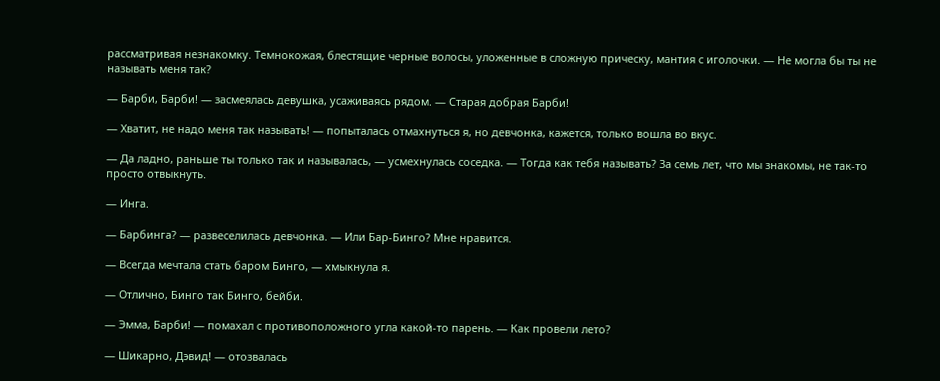рассматривая незнакомку. Темнокожая, блестящие черные волосы, уложенные в сложную прическу, мантия с иголочки. — Не могла бы ты не называть меня так?

— Барби, Барби! — засмеялась девушка, усаживаясь рядом. — Старая добрая Барби!

— Хватит, не надо меня так называть! — попыталась отмахнуться я, но девчонка, кажется, только вошла во вкус.

— Да ладно, раньше ты только так и называлась, — усмехнулась соседка. — Тогда как тебя называть? За семь лет, что мы знакомы, не так-то просто отвыкнуть.

— Инга.

— Барбинга? — развеселилась девчонка. — Или Бар-Бинго? Мне нравится.

— Всегда мечтала стать баром Бинго, — хмыкнула я.

— Отлично, Бинго так Бинго, бейби.

— Эмма, Барби! — помахал с противоположного угла какой-то парень. — Как провели лето?

— Шикарно, Дэвид! — отозвалась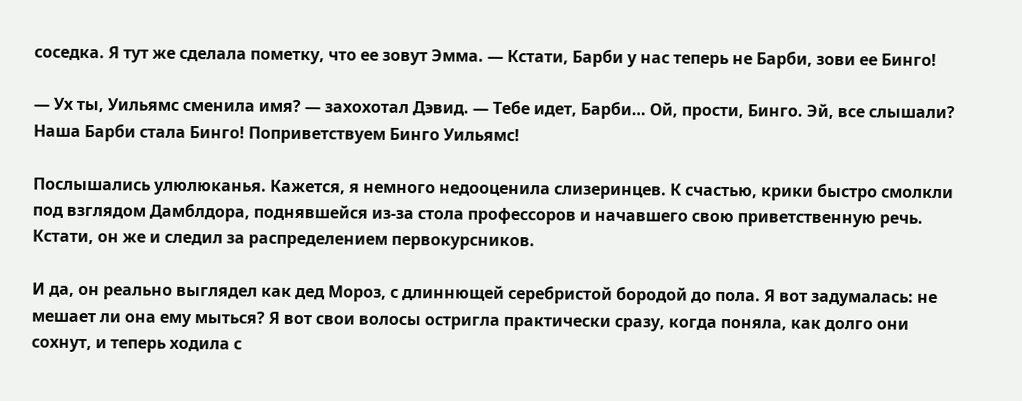соседка. Я тут же сделала пометку, что ее зовут Эмма. — Кстати, Барби у нас теперь не Барби, зови ее Бинго!

— Ух ты, Уильямс сменила имя? — захохотал Дэвид. — Тебе идет, Барби… Ой, прости, Бинго. Эй, все слышали? Наша Барби стала Бинго! Поприветствуем Бинго Уильямс!

Послышались улюлюканья. Кажется, я немного недооценила слизеринцев. К счастью, крики быстро смолкли под взглядом Дамблдора, поднявшейся из-за стола профессоров и начавшего свою приветственную речь. Кстати, он же и следил за распределением первокурсников.

И да, он реально выглядел как дед Мороз, с длиннющей серебристой бородой до пола. Я вот задумалась: не мешает ли она ему мыться? Я вот свои волосы остригла практически сразу, когда поняла, как долго они сохнут, и теперь ходила с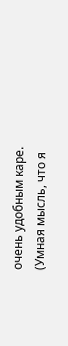очень удобным каре. (Умная мысль, что я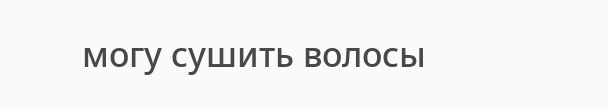могу сушить волосы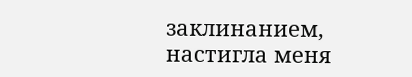заклинанием, настигла меня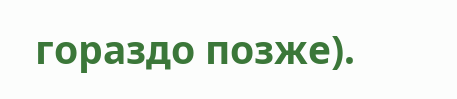гораздо позже).